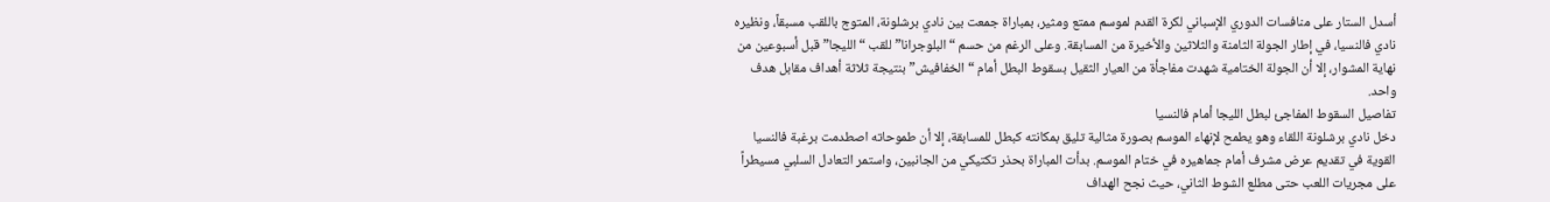أسدل الستار على منافسات الدوري الإسباني لكرة القدم لموسم ممتع ومثير، بمباراة جمعت بين نادي برشلونة، المتوج باللقب مسبقاً، ونظيره نادي فالنسيا، في إطار الجولة الثامنة والثلاثين والأخيرة من المسابقة. وعلى الرغم من حسم “البلوجرانا” للقب “الليجا” قبل أسبوعين من نهاية المشوار، إلا أن الجولة الختامية شهدت مفاجأة من العيار الثقيل بسقوط البطل أمام “الخفافيش” بنتيجة ثلاثة أهداف مقابل هدف واحد.
تفاصيل السقوط المفاجئ لبطل الليجا أمام فالنسيا
دخل نادي برشلونة اللقاء وهو يطمح لإنهاء الموسم بصورة مثالية تليق بمكانته كبطل للمسابقة، إلا أن طموحاته اصطدمت برغبة فالنسيا القوية في تقديم عرض مشرف أمام جماهيره في ختام الموسم. بدأت المباراة بحذر تكتيكي من الجانبين، واستمر التعادل السلبي مسيطراً على مجريات اللعب حتى مطلع الشوط الثاني، حيث نجح الهداف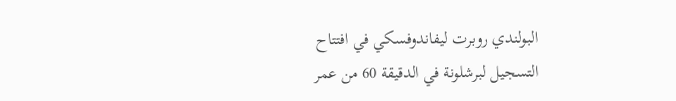البولندي روبرت ليفاندوفسكي في افتتاح التسجيل لبرشلونة في الدقيقة 60 من عمر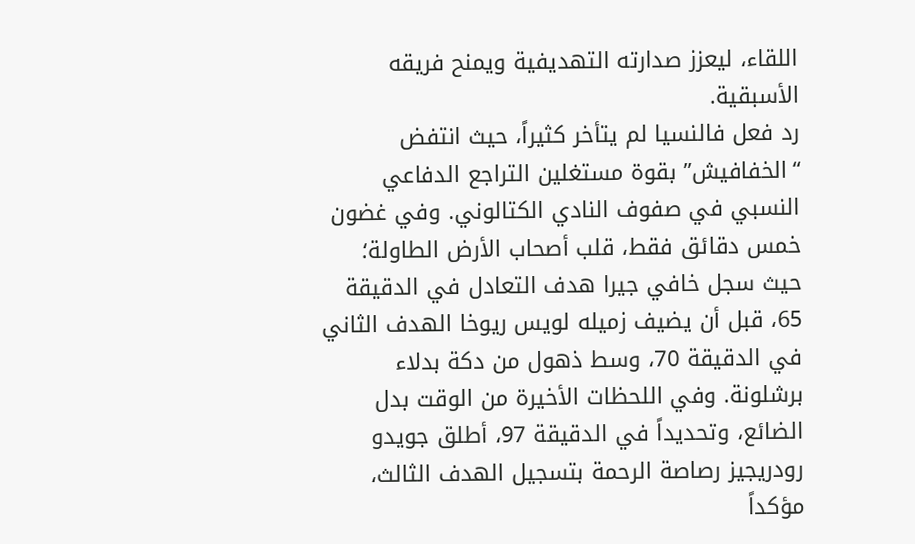اللقاء، ليعزز صدارته التهديفية ويمنح فريقه الأسبقية.
رد فعل فالنسيا لم يتأخر كثيراً، حيث انتفض “الخفافيش” بقوة مستغلين التراجع الدفاعي النسبي في صفوف النادي الكتالوني. وفي غضون خمس دقائق فقط، قلب أصحاب الأرض الطاولة؛ حيث سجل خافي جيرا هدف التعادل في الدقيقة 65، قبل أن يضيف زميله لويس ريوخا الهدف الثاني في الدقيقة 70، وسط ذهول من دكة بدلاء برشلونة. وفي اللحظات الأخيرة من الوقت بدل الضائع، وتحديداً في الدقيقة 97، أطلق جويدو رودريجيز رصاصة الرحمة بتسجيل الهدف الثالث، مؤكداً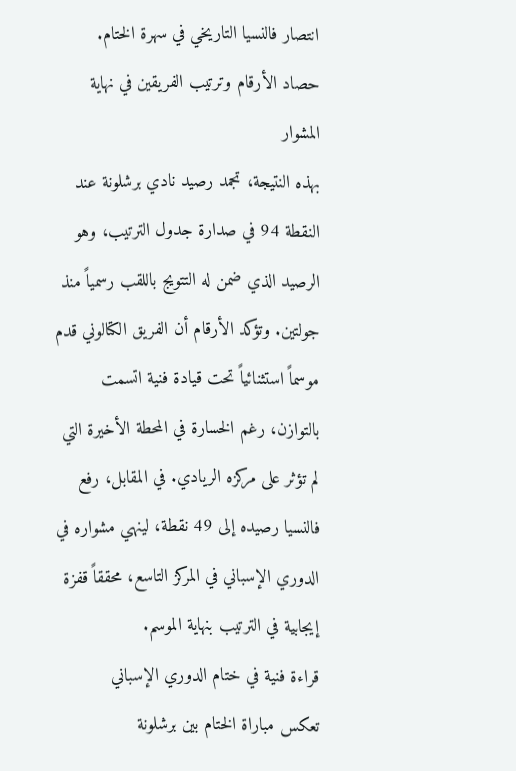انتصار فالنسيا التاريخي في سهرة الختام.
حصاد الأرقام وترتيب الفريقين في نهاية المشوار
بهذه النتيجة، تجمد رصيد نادي برشلونة عند النقطة 94 في صدارة جدول الترتيب، وهو الرصيد الذي ضمن له التتويج باللقب رسمياً منذ جولتين. وتؤكد الأرقام أن الفريق الكتالوني قدم موسماً استثنائياً تحت قيادة فنية اتسمت بالتوازن، رغم الخسارة في المحطة الأخيرة التي لم تؤثر على مركزه الريادي. في المقابل، رفع فالنسيا رصيده إلى 49 نقطة، لينهي مشواره في الدوري الإسباني في المركز التاسع، محققاً قفزة إيجابية في الترتيب بنهاية الموسم.
قراءة فنية في ختام الدوري الإسباني
تعكس مباراة الختام بين برشلونة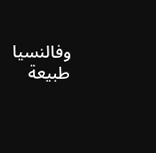وفالنسيا طبيعة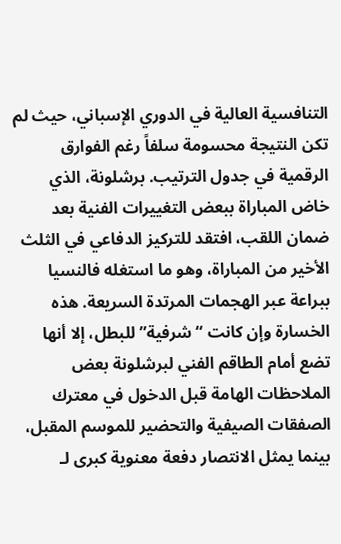التنافسية العالية في الدوري الإسباني، حيث لم تكن النتيجة محسومة سلفاً رغم الفوارق الرقمية في جدول الترتيب. برشلونة، الذي خاض المباراة ببعض التغييرات الفنية بعد ضمان اللقب، افتقد للتركيز الدفاعي في الثلث الأخير من المباراة، وهو ما استغله فالنسيا ببراعة عبر الهجمات المرتدة السريعة. هذه الخسارة وإن كانت “شرفية” للبطل، إلا أنها تضع أمام الطاقم الفني لبرشلونة بعض الملاحظات الهامة قبل الدخول في معترك الصفقات الصيفية والتحضير للموسم المقبل، بينما يمثل الانتصار دفعة معنوية كبرى لـ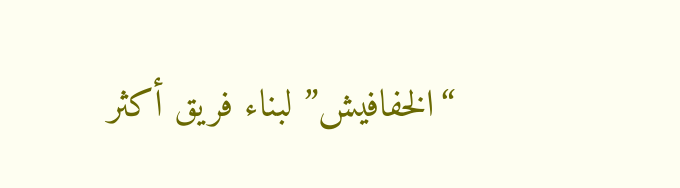“الخفافيش” لبناء فريق أكثر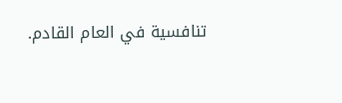تنافسية في العام القادم.